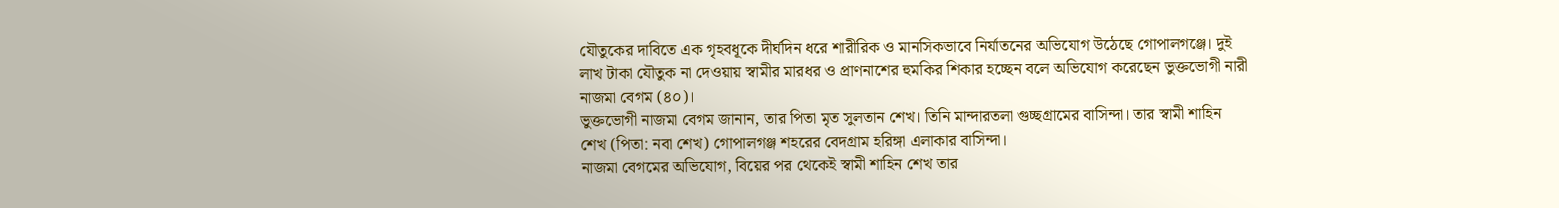যৌতুকের দাবিতে এক গৃহবধূকে দীর্ঘদিন ধরে শারীরিক ও মানসিকভাবে নির্যাতনের অভিযোগ উঠেছে গোপালগঞ্জে। দুই লাখ টাকা যৌতুক না দেওয়ায় স্বামীর মারধর ও প্রাণনাশের হুমকির শিকার হচ্ছেন বলে অভিযোগ করেছেন ভুক্তভোগী নারী নাজমা বেগম (৪০)।
ভুক্তভোগী নাজমা বেগম জানান, তার পিতা মৃত সুলতান শেখ। তিনি মান্দারতলা গুচ্ছগ্রামের বাসিন্দা। তার স্বামী শাহিন শেখ (পিতা: নবা শেখ) গোপালগঞ্জ শহরের বেদগ্রাম হরিঙ্গা এলাকার বাসিন্দা।
নাজমা বেগমের অভিযোগ, বিয়ের পর থেকেই স্বামী শাহিন শেখ তার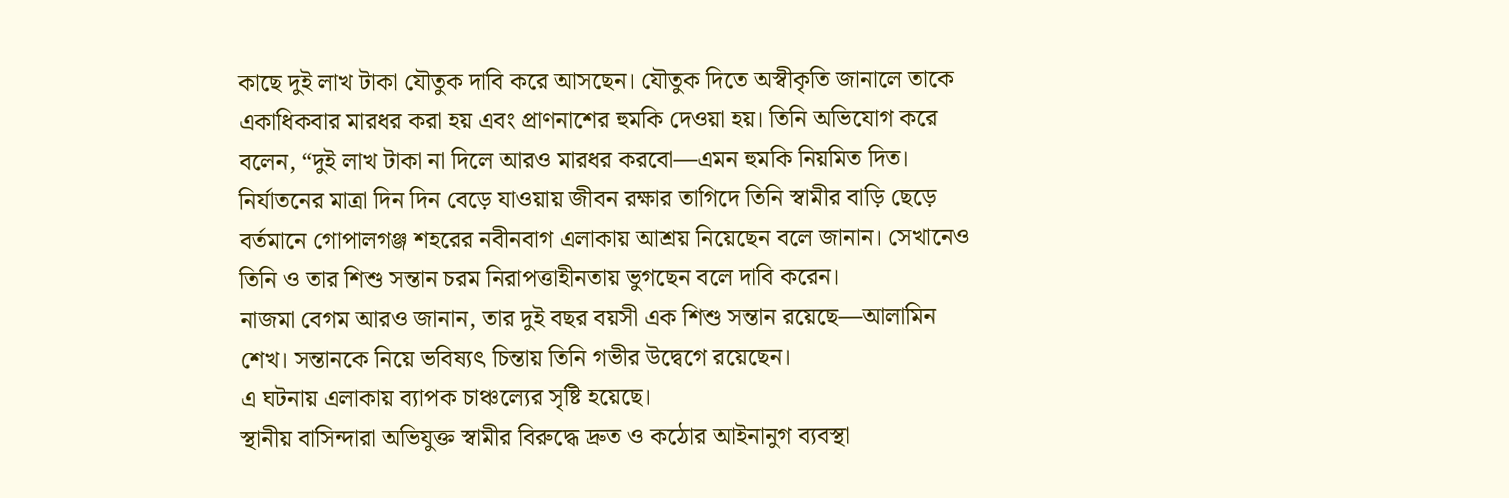কাছে দুই লাখ টাকা যৌতুক দাবি করে আসছেন। যৌতুক দিতে অস্বীকৃতি জানালে তাকে একাধিকবার মারধর করা হয় এবং প্রাণনাশের হুমকি দেওয়া হয়। তিনি অভিযোগ করে বলেন, “দুই লাখ টাকা না দিলে আরও মারধর করবো—এমন হুমকি নিয়মিত দিত।
নির্যাতনের মাত্রা দিন দিন বেড়ে যাওয়ায় জীবন রক্ষার তাগিদে তিনি স্বামীর বাড়ি ছেড়ে বর্তমানে গোপালগঞ্জ শহরের নবীনবাগ এলাকায় আশ্রয় নিয়েছেন বলে জানান। সেখানেও তিনি ও তার শিশু সন্তান চরম নিরাপত্তাহীনতায় ভুগছেন বলে দাবি করেন।
নাজমা বেগম আরও জানান, তার দুই বছর বয়সী এক শিশু সন্তান রয়েছে—আলামিন শেখ। সন্তানকে নিয়ে ভবিষ্যৎ চিন্তায় তিনি গভীর উদ্বেগে রয়েছেন।
এ ঘটনায় এলাকায় ব্যাপক চাঞ্চল্যের সৃষ্টি হয়েছে।
স্থানীয় বাসিন্দারা অভিযুক্ত স্বামীর বিরুদ্ধে দ্রুত ও কঠোর আইনানুগ ব্যবস্থা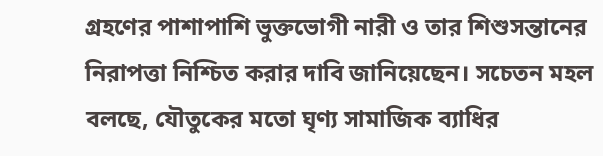গ্রহণের পাশাপাশি ভুক্তভোগী নারী ও তার শিশুসন্তানের নিরাপত্তা নিশ্চিত করার দাবি জানিয়েছেন। সচেতন মহল বলছে, যৌতুকের মতো ঘৃণ্য সামাজিক ব্যাধির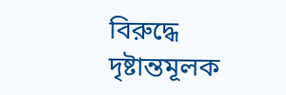বিরুদ্ধে দৃষ্টান্তমূলক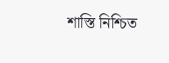শাস্তি নিশ্চিত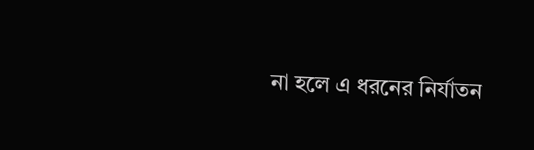না হলে এ ধরনের নির্যাতন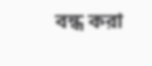বন্ধ করা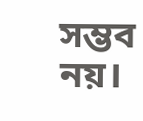সম্ভব নয়।